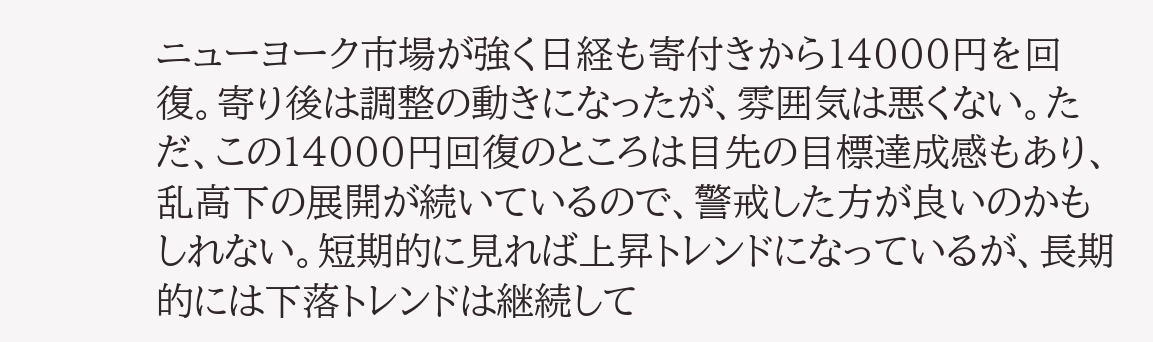ニューヨーク市場が強く日経も寄付きから14000円を回復。寄り後は調整の動きになったが、雰囲気は悪くない。ただ、この14000円回復のところは目先の目標達成感もあり、乱高下の展開が続いているので、警戒した方が良いのかもしれない。短期的に見れば上昇トレンドになっているが、長期的には下落トレンドは継続して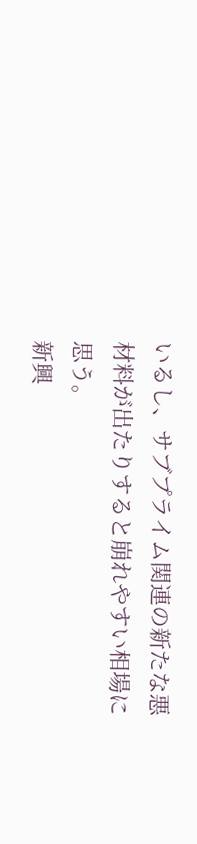いるし、サブプライム関連の新たな悪材料が出たりすると崩れやすい相場に思う。
新興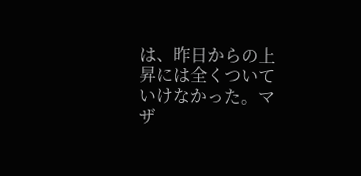は、昨日からの上昇には全くついていけなかった。マザ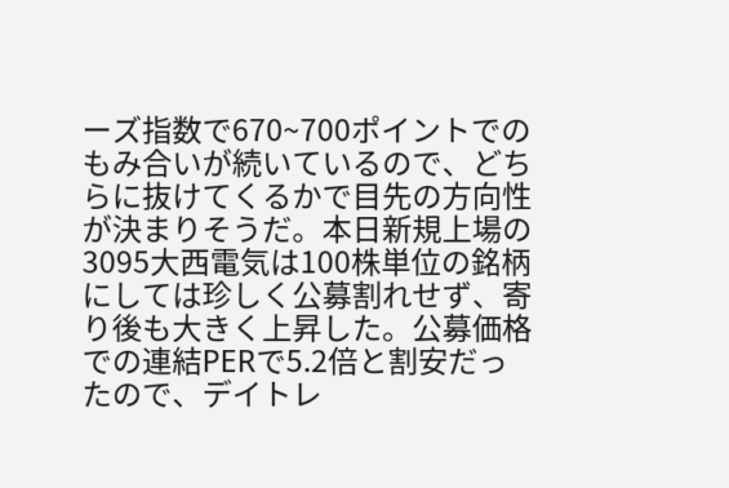ーズ指数で670~700ポイントでのもみ合いが続いているので、どちらに抜けてくるかで目先の方向性が決まりそうだ。本日新規上場の
3095大西電気は100株単位の銘柄にしては珍しく公募割れせず、寄り後も大きく上昇した。公募価格での連結PERで5.2倍と割安だったので、デイトレ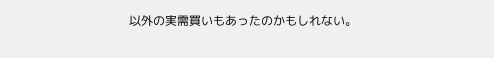以外の実需買いもあったのかもしれない。